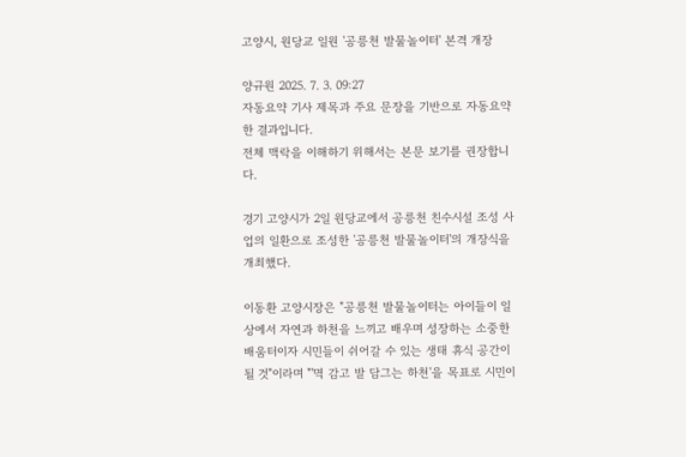고양시, 원당교 일원 '공릉천 발물놀이터' 본격 개장

양규원 2025. 7. 3. 09:27
자동요약 기사 제목과 주요 문장을 기반으로 자동요약한 결과입니다.
전체 맥락을 이해하기 위해서는 본문 보기를 권장합니다.

경기 고양시가 2일 원당교에서 공릉천 친수시설 조성 사업의 일환으로 조성한 '공릉천 발물놀이터'의 개장식을 개최했다.

이동환 고양시장은 "공릉천 발물놀이터는 아이들이 일상에서 자연과 하천을 느끼고 배우며 성장하는 소중한 배움터이자 시민들이 쉬어갈 수 있는 생태 휴식 공간이 될 것"이라며 "'멱 감고 발 담그는 하천'을 목표로 시민이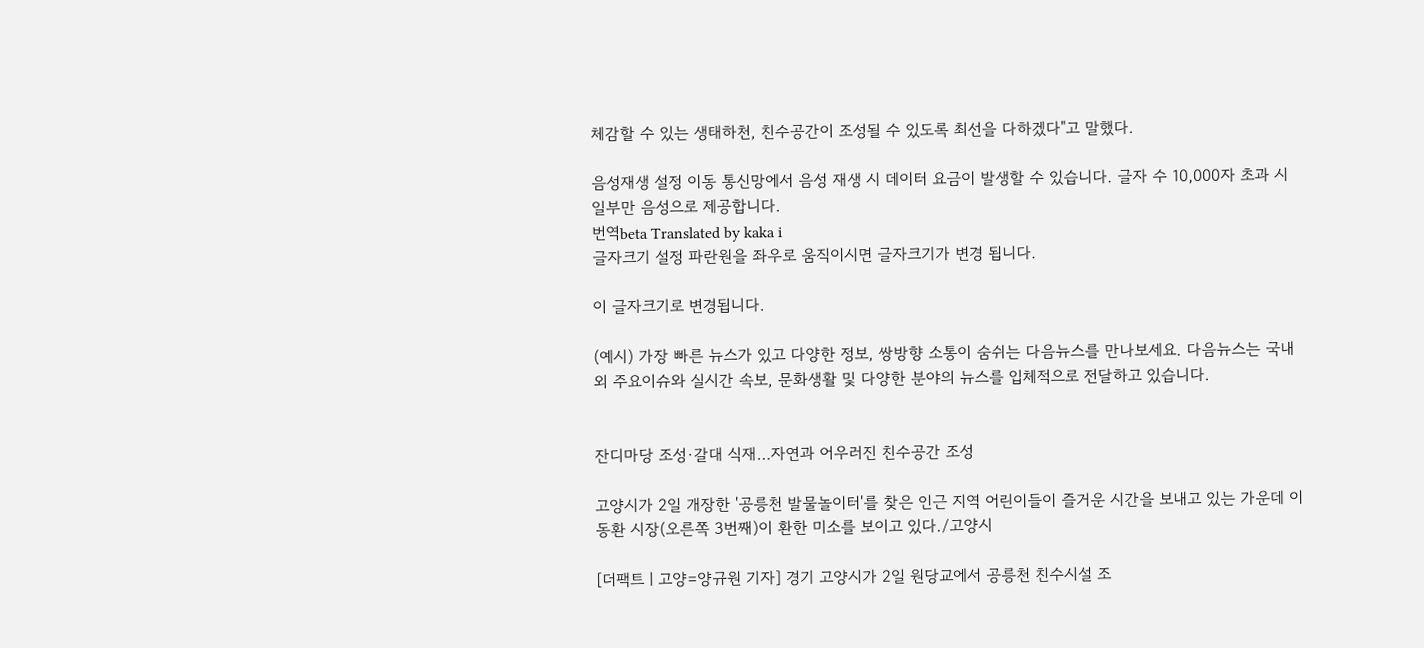체감할 수 있는 생태하천, 친수공간이 조성될 수 있도록 최선을 다하겠다"고 말했다.

음성재생 설정 이동 통신망에서 음성 재생 시 데이터 요금이 발생할 수 있습니다. 글자 수 10,000자 초과 시 일부만 음성으로 제공합니다.
번역beta Translated by kaka i
글자크기 설정 파란원을 좌우로 움직이시면 글자크기가 변경 됩니다.

이 글자크기로 변경됩니다.

(예시) 가장 빠른 뉴스가 있고 다양한 정보, 쌍방향 소통이 숨쉬는 다음뉴스를 만나보세요. 다음뉴스는 국내외 주요이슈와 실시간 속보, 문화생활 및 다양한 분야의 뉴스를 입체적으로 전달하고 있습니다.


잔디마당 조성·갈대 식재…자연과 어우러진 친수공간 조성

고양시가 2일 개장한 '공릉천 발물놀이터'를 찾은 인근 지역 어린이들이 즐거운 시간을 보내고 있는 가운데 이동환 시장(오른쪽 3번째)이 환한 미소를 보이고 있다./고양시

[더팩트ㅣ고양=양규원 기자] 경기 고양시가 2일 원당교에서 공릉천 친수시설 조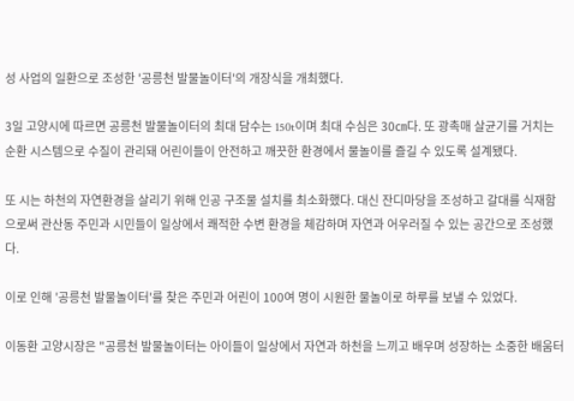성 사업의 일환으로 조성한 '공릉천 발물놀이터'의 개장식을 개최했다.

3일 고양시에 따르면 공릉천 발물놀이터의 최대 담수는 150t이며 최대 수심은 30㎝다. 또 광촉매 살균기를 거치는 순환 시스템으로 수질이 관리돼 어린이들이 안전하고 깨끗한 환경에서 물놀이를 즐길 수 있도록 설계됐다.

또 시는 하천의 자연환경을 살리기 위해 인공 구조물 설치를 최소화했다. 대신 잔디마당을 조성하고 갈대를 식재함으로써 관산동 주민과 시민들이 일상에서 쾌적한 수변 환경을 체감하며 자연과 어우러질 수 있는 공간으로 조성했다.

이로 인해 '공릉천 발물놀이터'를 찾은 주민과 어린이 100여 명이 시원한 물놀이로 하루를 보낼 수 있었다.

이동환 고양시장은 "공릉천 발물놀이터는 아이들이 일상에서 자연과 하천을 느끼고 배우며 성장하는 소중한 배움터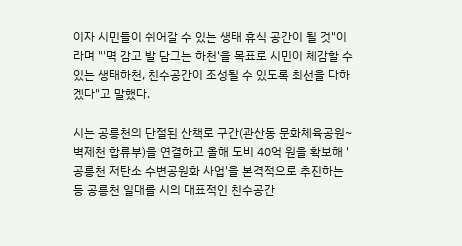이자 시민들이 쉬어갈 수 있는 생태 휴식 공간이 될 것"이라며 "'멱 감고 발 담그는 하천'을 목표로 시민이 체감할 수 있는 생태하천, 친수공간이 조성될 수 있도록 최선을 다하겠다"고 말했다.

시는 공릉천의 단절된 산책로 구간(관산동 문화체육공원~벽제천 합류부)을 연결하고 올해 도비 40억 원을 확보해 '공릉천 저탄소 수변공원화 사업'을 본격적으로 추진하는 등 공릉천 일대를 시의 대표적인 친수공간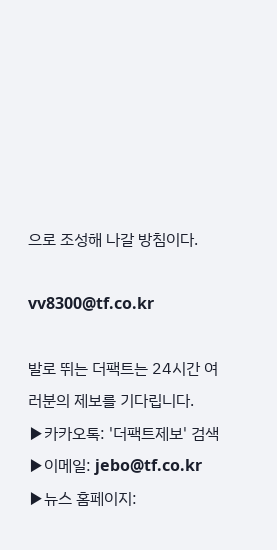으로 조성해 나갈 방침이다.

vv8300@tf.co.kr

발로 뛰는 더팩트는 24시간 여러분의 제보를 기다립니다.
▶카카오톡: '더팩트제보' 검색
▶이메일: jebo@tf.co.kr
▶뉴스 홈페이지: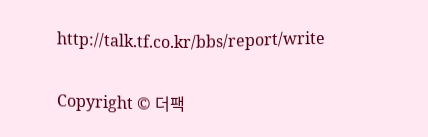http://talk.tf.co.kr/bbs/report/write

Copyright © 더팩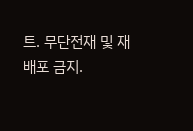트. 무단전재 및 재배포 금지.